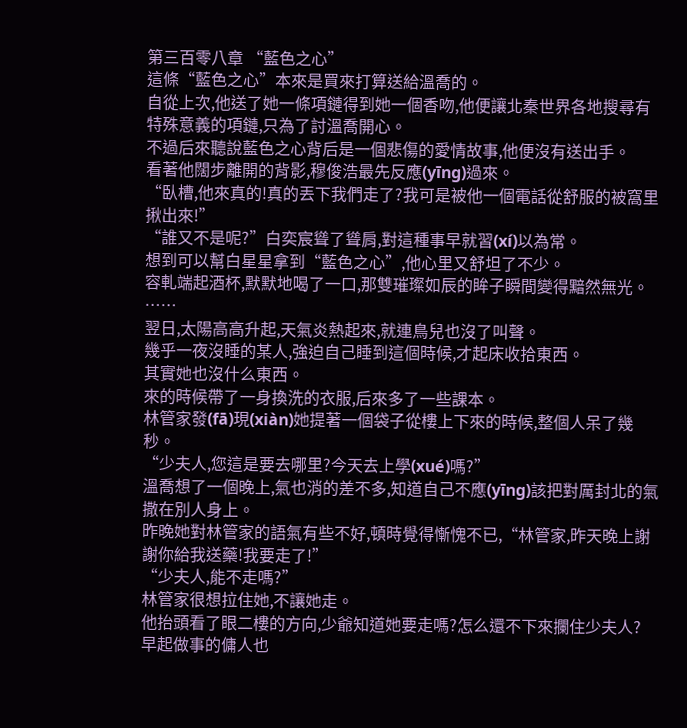第三百零八章 “藍色之心”
這條“藍色之心”本來是買來打算送給溫喬的。
自從上次,他送了她一條項鏈得到她一個香吻,他便讓北秦世界各地搜尋有特殊意義的項鏈,只為了討溫喬開心。
不過后來聽說藍色之心背后是一個悲傷的愛情故事,他便沒有送出手。
看著他闊步離開的背影,穆俊浩最先反應(yīng)過來。
“臥槽,他來真的!真的丟下我們走了?我可是被他一個電話從舒服的被窩里揪出來!”
“誰又不是呢?”白奕宸聳了聳肩,對這種事早就習(xí)以為常。
想到可以幫白星星拿到“藍色之心”,他心里又舒坦了不少。
容軋端起酒杯,默默地喝了一口,那雙璀璨如辰的眸子瞬間變得黯然無光。
……
翌日,太陽高高升起,天氣炎熱起來,就連鳥兒也沒了叫聲。
幾乎一夜沒睡的某人,強迫自己睡到這個時候,才起床收拾東西。
其實她也沒什么東西。
來的時候帶了一身換洗的衣服,后來多了一些課本。
林管家發(fā)現(xiàn)她提著一個袋子從樓上下來的時候,整個人呆了幾秒。
“少夫人,您這是要去哪里?今天去上學(xué)嗎?”
溫喬想了一個晚上,氣也消的差不多,知道自己不應(yīng)該把對厲封北的氣撒在別人身上。
昨晚她對林管家的語氣有些不好,頓時覺得慚愧不已,“林管家,昨天晚上謝謝你給我送藥!我要走了!”
“少夫人,能不走嗎?”
林管家很想拉住她,不讓她走。
他抬頭看了眼二樓的方向,少爺知道她要走嗎?怎么還不下來攔住少夫人?
早起做事的傭人也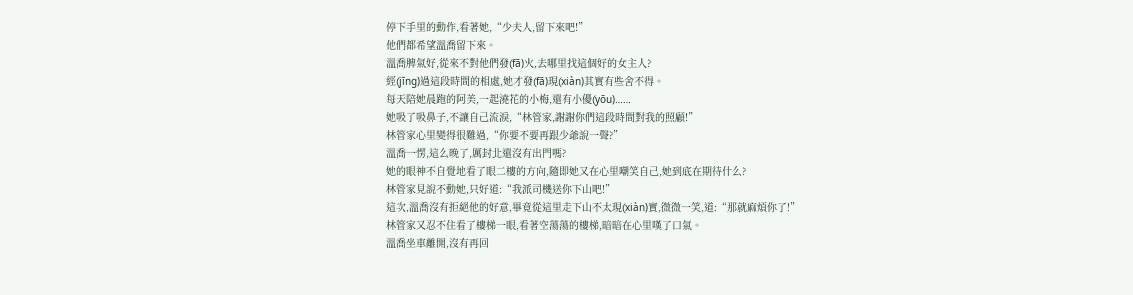停下手里的動作,看著她,“少夫人,留下來吧!”
他們都希望溫喬留下來。
溫喬脾氣好,從來不對他們發(fā)火,去哪里找這個好的女主人?
經(jīng)過這段時間的相處,她才發(fā)現(xiàn)其實有些舍不得。
每天陪她晨跑的阿美,一起澆花的小梅,還有小優(yōu)……
她吸了吸鼻子,不讓自己流淚,“林管家,謝謝你們這段時間對我的照顧!”
林管家心里變得很難過,“你要不要再跟少爺說一聲?”
溫喬一愣,這么晚了,厲封北還沒有出門嗎?
她的眼神不自覺地看了眼二樓的方向,隨即她又在心里嘲笑自己,她到底在期待什么?
林管家見說不動她,只好道:“我派司機送你下山吧!”
這次,溫喬沒有拒絕他的好意,畢竟從這里走下山不太現(xiàn)實,微微一笑,道:“那就麻煩你了!”
林管家又忍不住看了樓梯一眼,看著空蕩蕩的樓梯,暗暗在心里嘆了口氣。
溫喬坐車離開,沒有再回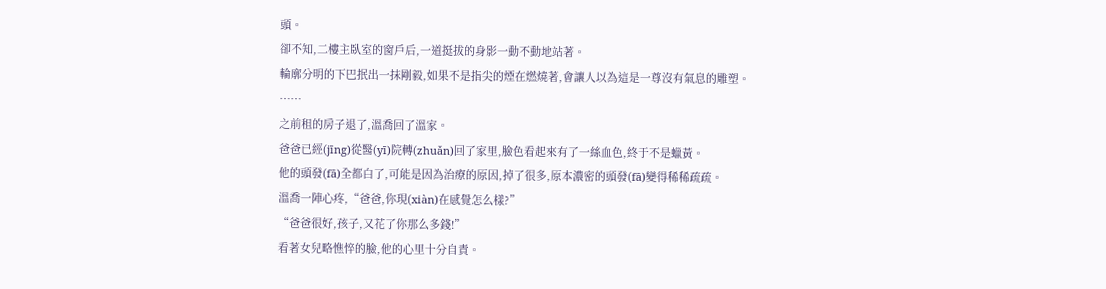頭。
卻不知,二樓主臥室的窗戶后,一道挺拔的身影一動不動地站著。
輪廓分明的下巴抿出一抹剛毅,如果不是指尖的煙在燃燒著,會讓人以為這是一尊沒有氣息的雕塑。
……
之前租的房子退了,溫喬回了溫家。
爸爸已經(jīng)從醫(yī)院轉(zhuǎn)回了家里,臉色看起來有了一絲血色,終于不是蠟黃。
他的頭發(fā)全都白了,可能是因為治療的原因,掉了很多,原本濃密的頭發(fā)變得稀稀疏疏。
溫喬一陣心疼,“爸爸,你現(xiàn)在感覺怎么樣?”
“爸爸很好,孩子,又花了你那么多錢!”
看著女兒略憔悴的臉,他的心里十分自責。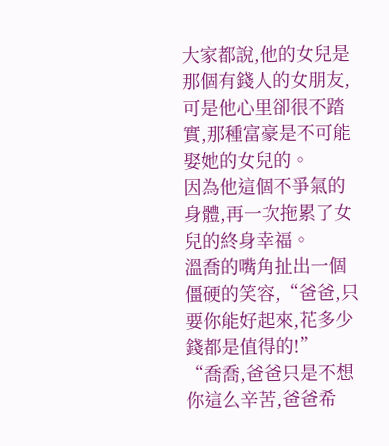大家都說,他的女兒是那個有錢人的女朋友,可是他心里卻很不踏實,那種富豪是不可能娶她的女兒的。
因為他這個不爭氣的身體,再一次拖累了女兒的終身幸福。
溫喬的嘴角扯出一個僵硬的笑容,“爸爸,只要你能好起來,花多少錢都是值得的!”
“喬喬,爸爸只是不想你這么辛苦,爸爸希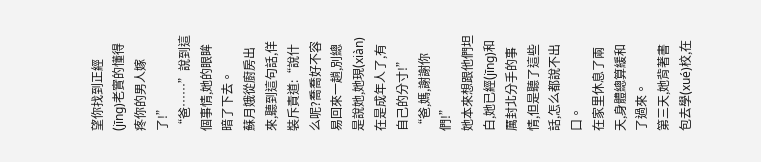望你找到正經(jīng)老實的懂得疼你的男人嫁了!”
“爸……”說到這個事情,她的眼眸暗了下去。
蘇月娥從廚房出來,聽到這句話,佯裝斥責道:“說什么呢?喬喬好不容易回來一趟,別總是說她,她現(xiàn)在是成年人了,有自己的分寸!”
“爸,媽,謝謝你們!”
她本來想跟他們坦白,她已經(jīng)和厲封北分手的事情,但是聽了這些話,怎么都說不出口。
在家里休息了兩天,身體總算緩和了過來。
第三天,她背著書包去學(xué)校,在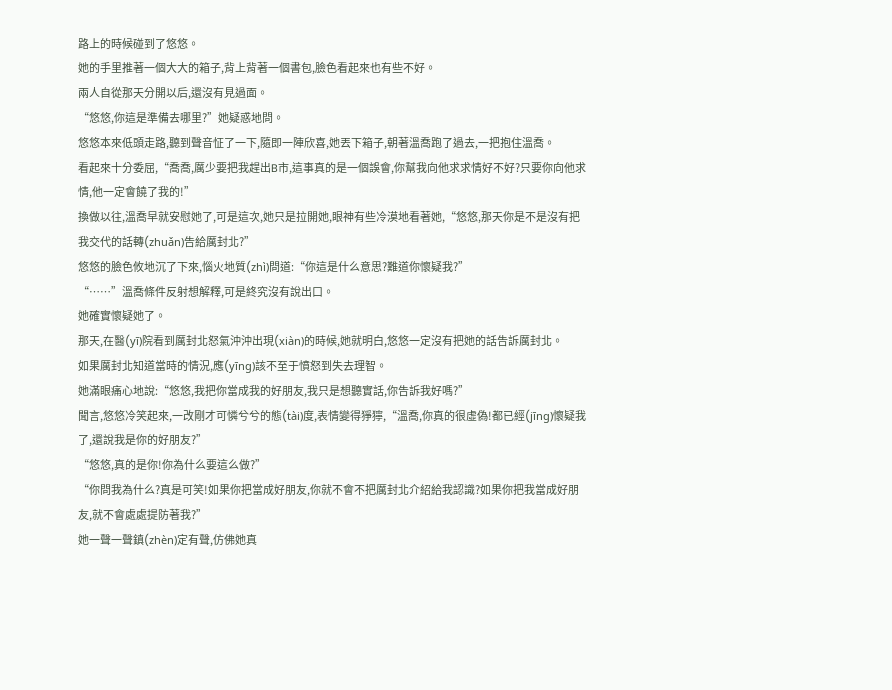路上的時候碰到了悠悠。
她的手里推著一個大大的箱子,背上背著一個書包,臉色看起來也有些不好。
兩人自從那天分開以后,還沒有見過面。
“悠悠,你這是準備去哪里?”她疑惑地問。
悠悠本來低頭走路,聽到聲音怔了一下,隨即一陣欣喜,她丟下箱子,朝著溫喬跑了過去,一把抱住溫喬。
看起來十分委屈,“喬喬,厲少要把我趕出B市,這事真的是一個誤會,你幫我向他求求情好不好?只要你向他求情,他一定會饒了我的!”
換做以往,溫喬早就安慰她了,可是這次,她只是拉開她,眼神有些冷漠地看著她,“悠悠,那天你是不是沒有把我交代的話轉(zhuǎn)告給厲封北?”
悠悠的臉色攸地沉了下來,惱火地質(zhì)問道:“你這是什么意思?難道你懷疑我?”
“……”溫喬條件反射想解釋,可是終究沒有說出口。
她確實懷疑她了。
那天,在醫(yī)院看到厲封北怒氣沖沖出現(xiàn)的時候,她就明白,悠悠一定沒有把她的話告訴厲封北。
如果厲封北知道當時的情況,應(yīng)該不至于憤怒到失去理智。
她滿眼痛心地說:“悠悠,我把你當成我的好朋友,我只是想聽實話,你告訴我好嗎?”
聞言,悠悠冷笑起來,一改剛才可憐兮兮的態(tài)度,表情變得猙獰,“溫喬,你真的很虛偽!都已經(jīng)懷疑我了,還說我是你的好朋友?”
“悠悠,真的是你!你為什么要這么做?”
“你問我為什么?真是可笑!如果你把當成好朋友,你就不會不把厲封北介紹給我認識?如果你把我當成好朋友,就不會處處提防著我?”
她一聲一聲鎮(zhèn)定有聲,仿佛她真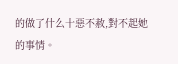的做了什么十惡不赦,對不起她的事情。